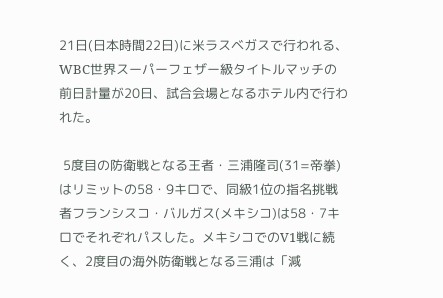21日(日本時間22日)に米ラスベガスで行われる、WBC世界スーパーフェザー級タイトルマッチの前日計量が20日、試合会場となるホテル内で行われた。

 5度目の防衛戦となる王者・三浦隆司(31=帝拳)はリミットの58・9キロで、同級1位の指名挑戦者フランシスコ・バルガス(メキシコ)は58・7キロでそれぞれパスした。メキシコでのV1戦に続く、2度目の海外防衛戦となる三浦は「減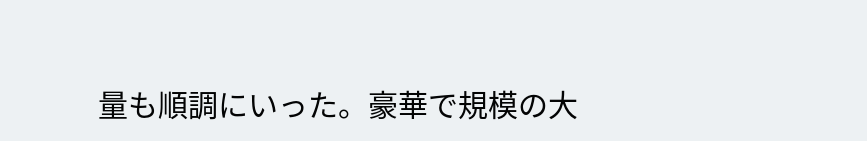量も順調にいった。豪華で規模の大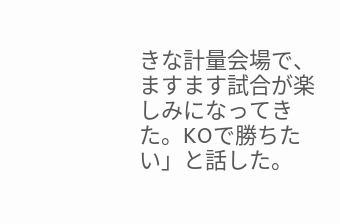きな計量会場で、ますます試合が楽しみになってきた。KOで勝ちたい」と話した。